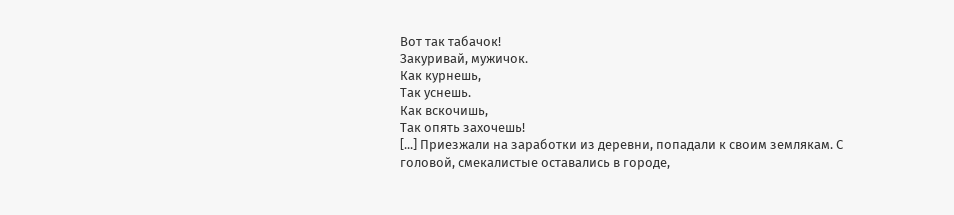Вот так табачок!
Закуривай, мужичок.
Как курнешь,
Так уснешь.
Как вскочишь,
Так опять захочешь!
[...] Приезжали на заработки из деревни, попадали к своим землякам. С головой, смекалистые оставались в городе,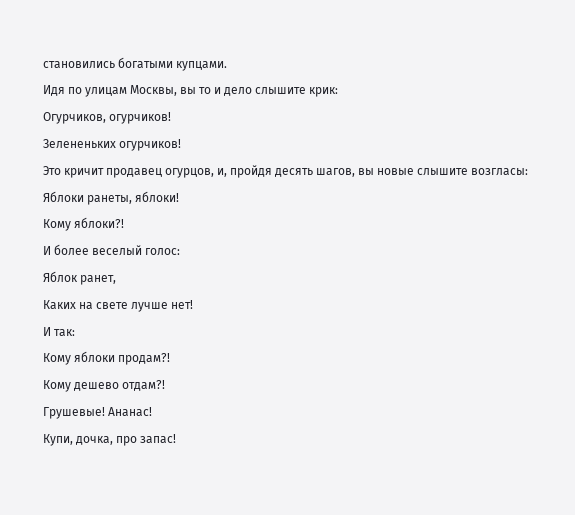становились богатыми купцами.
Идя по улицам Москвы, вы то и дело слышите крик:
Огурчиков, огурчиков!
Зелененьких огурчиков!
Это кричит продавец огурцов, и, пройдя десять шагов, вы новые слышите возгласы:
Яблоки ранеты, яблоки!
Кому яблоки?!
И более веселый голос:
Яблок ранет,
Каких на свете лучше нет!
И так:
Кому яблоки продам?!
Кому дешево отдам?!
Грушевые! Ананас!
Купи, дочка, про запас!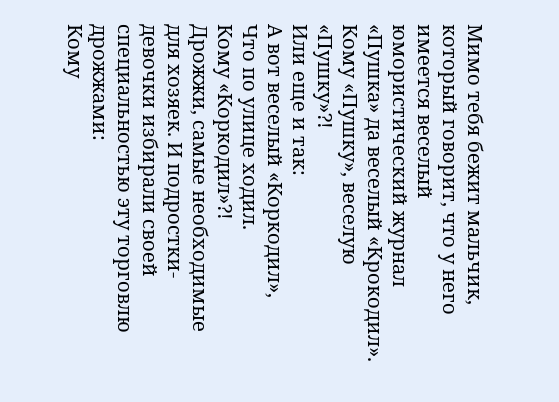Мимо тебя бежит мальчик, который говорит, что у него имеется веселый юмористический журнал «Пушка» да веселый «Крокодил».
Кому «Пушку», веселую «Пушку»?!
Или еще и так:
А вот веселый «Коркодил»,
Что по улице ходил.
Кому «Коркодил»?!
Дрожжи, самые необходимые для хозяек. И подростки-девочки избирали своей специальностью эту торговлю дрожжами:
Кому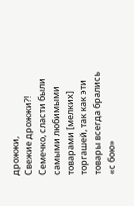дрожжи,
Свежие дрожжи?!
Семечко, сласти были самыми любимыми товарами [мелких] торгашей, так как эти товары всегда брались «с бою»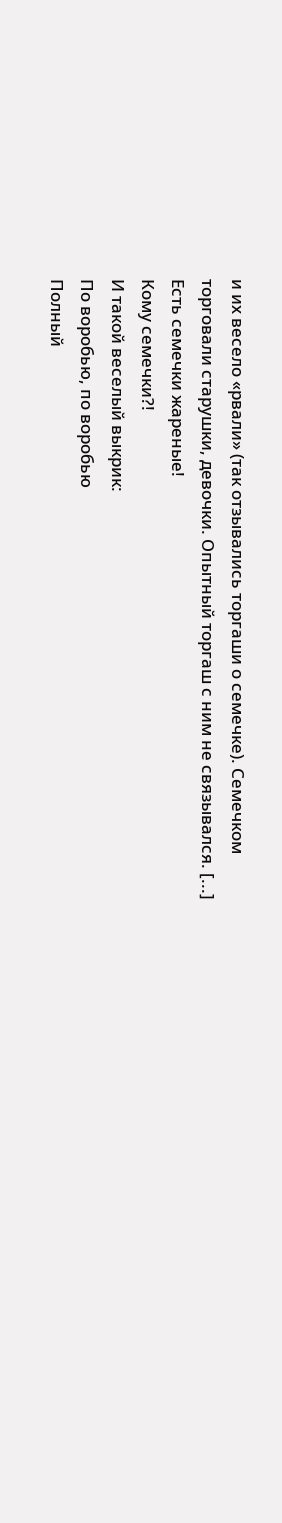и их весело «рвали» (так отзывались торгаши о семечке). Семечком торговали старушки, девочки. Опытный торгаш с ним не связывался. [...]
Есть семечки жареные!
Кому семечки?!
И такой веселый выкрик:
По воробью, по воробью
Полный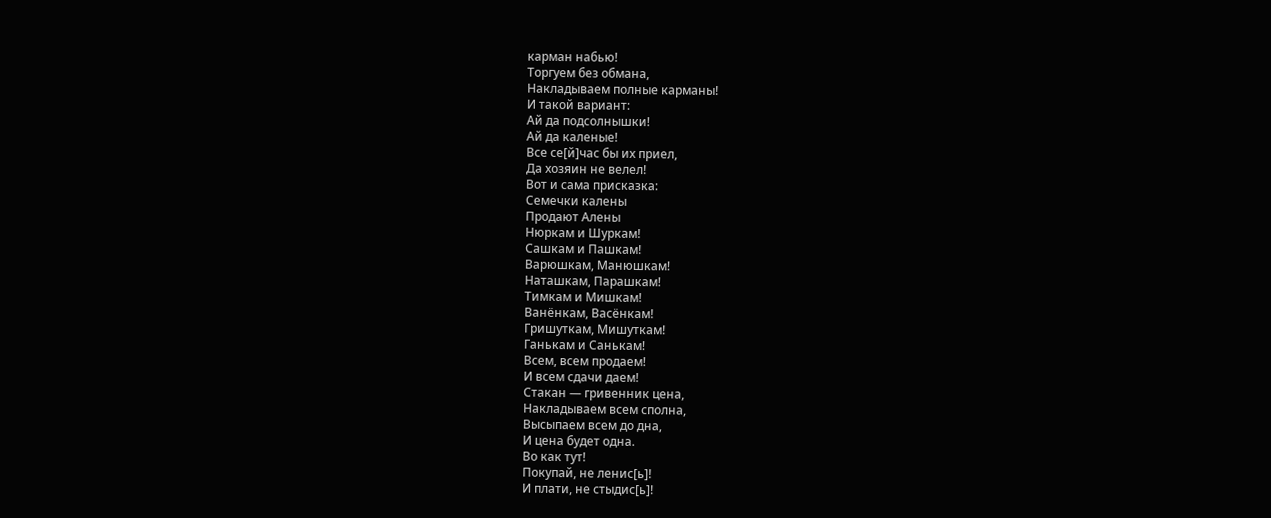карман набью!
Торгуем без обмана,
Накладываем полные карманы!
И такой вариант:
Ай да подсолнышки!
Ай да каленые!
Все се[й]час бы их приел,
Да хозяин не велел!
Вот и сама присказка:
Семечки калены
Продают Алены
Нюркам и Шуркам!
Сашкам и Пашкам!
Варюшкам, Манюшкам!
Наташкам, Парашкам!
Тимкам и Мишкам!
Ванёнкам, Васёнкам!
Гришуткам, Мишуткам!
Ганькам и Санькам!
Всем, всем продаем!
И всем сдачи даем!
Стакан — гривенник цена,
Накладываем всем сполна,
Высыпаем всем до дна,
И цена будет одна.
Во как тут!
Покупай, не ленис[ь]!
И плати, не стыдис[ь]!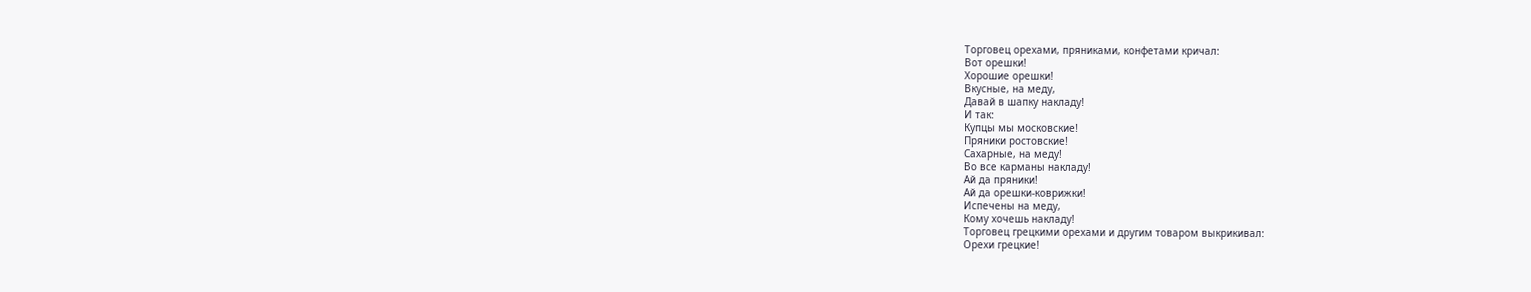Торговец орехами, пряниками, конфетами кричал:
Вот орешки!
Хорошие орешки!
Вкусные, на меду,
Давай в шапку накладу!
И так:
Купцы мы московские!
Пряники ростовские!
Сахарные, на меду!
Во все карманы накладу!
Ай да пряники!
Ай да орешки-коврижки!
Испечены на меду,
Кому хочешь накладу!
Торговец грецкими орехами и другим товаром выкрикивал:
Орехи грецкие!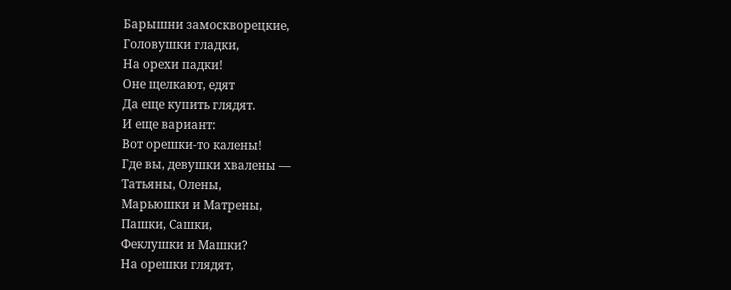Барышни замоскворецкие,
Головушки гладки,
На орехи падки!
Оне щелкают, едят
Да еще купить глядят.
И еще вариант:
Вот орешки-то калены!
Где вы, девушки хвалены —
Татьяны, Олены,
Марьюшки и Матрены,
Пашки, Сашки,
Феклушки и Машки?
На орешки глядят,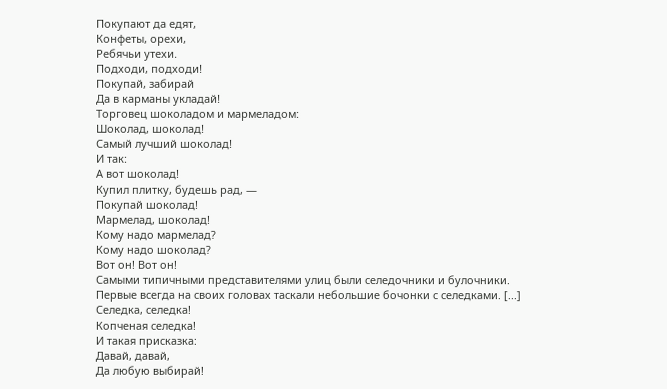Покупают да едят,
Конфеты, орехи,
Ребячьи утехи.
Подходи, подходи!
Покупай, забирай
Да в карманы укладай!
Торговец шоколадом и мармеладом:
Шоколад, шоколад!
Самый лучший шоколад!
И так:
А вот шоколад!
Купил плитку, будешь рад, —
Покупай шоколад!
Мармелад, шоколад!
Кому надо мармелад?
Кому надо шоколад?
Вот он! Вот он!
Самыми типичными представителями улиц были селедочники и булочники. Первые всегда на своих головах таскали небольшие бочонки с селедками. [...]
Селедка, селедка!
Копченая селедка!
И такая присказка:
Давай, давай,
Да любую выбирай!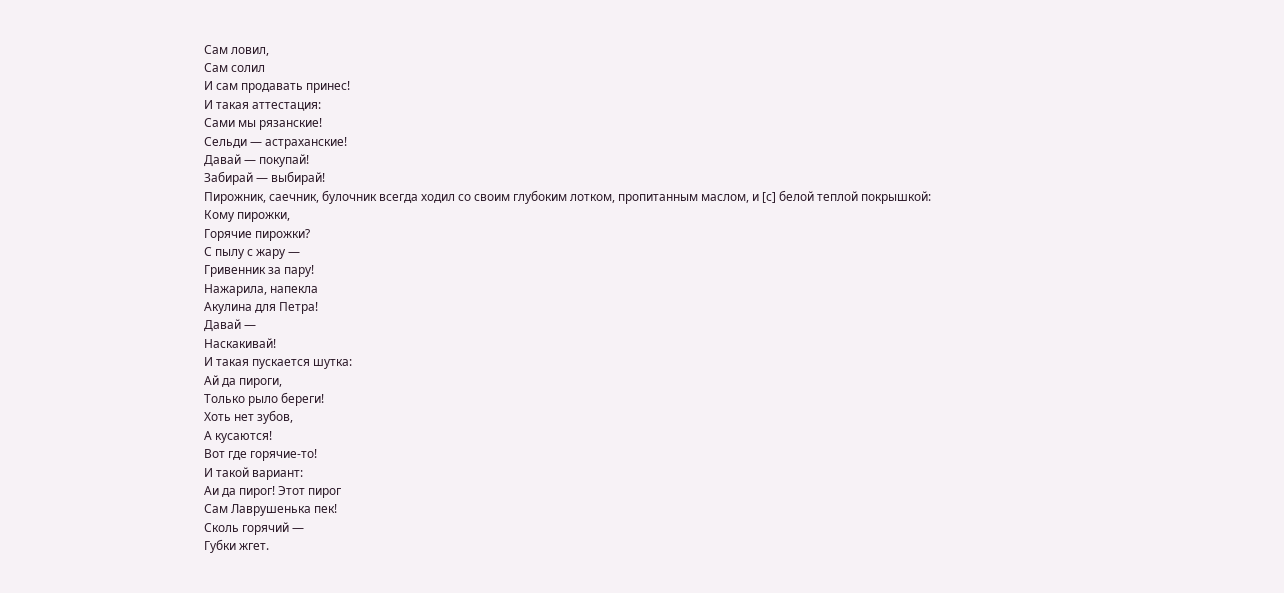Сам ловил,
Сам солил
И сам продавать принес!
И такая аттестация:
Сами мы рязанские!
Сельди — астраханские!
Давай — покупай!
Забирай — выбирай!
Пирожник, саечник, булочник всегда ходил со своим глубоким лотком, пропитанным маслом, и [с] белой теплой покрышкой:
Кому пирожки,
Горячие пирожки?
С пылу с жару —
Гривенник за пару!
Нажарила, напекла
Акулина для Петра!
Давай —
Наскакивай!
И такая пускается шутка:
Ай да пироги,
Только рыло береги!
Хоть нет зубов,
А кусаются!
Вот где горячие-то!
И такой вариант:
Аи да пирог! Этот пирог
Сам Лаврушенька пек!
Сколь горячий —
Губки жгет.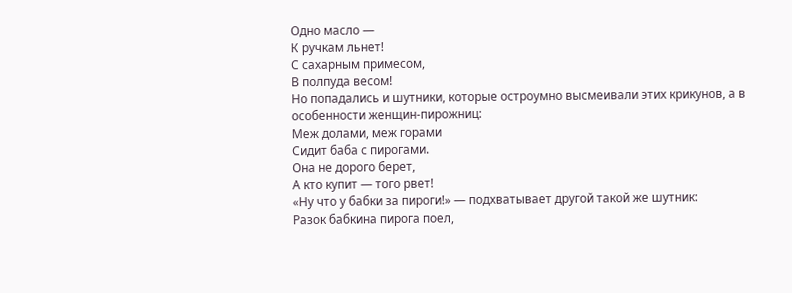Одно масло —
К ручкам льнет!
С сахарным примесом,
В полпуда весом!
Но попадались и шутники, которые остроумно высмеивали этих крикунов, а в особенности женщин-пирожниц:
Меж долами, меж горами
Сидит баба с пирогами.
Она не дорого берет,
А кто купит — того рвет!
«Ну что у бабки за пироги!» — подхватывает другой такой же шутник:
Разок бабкина пирога поел,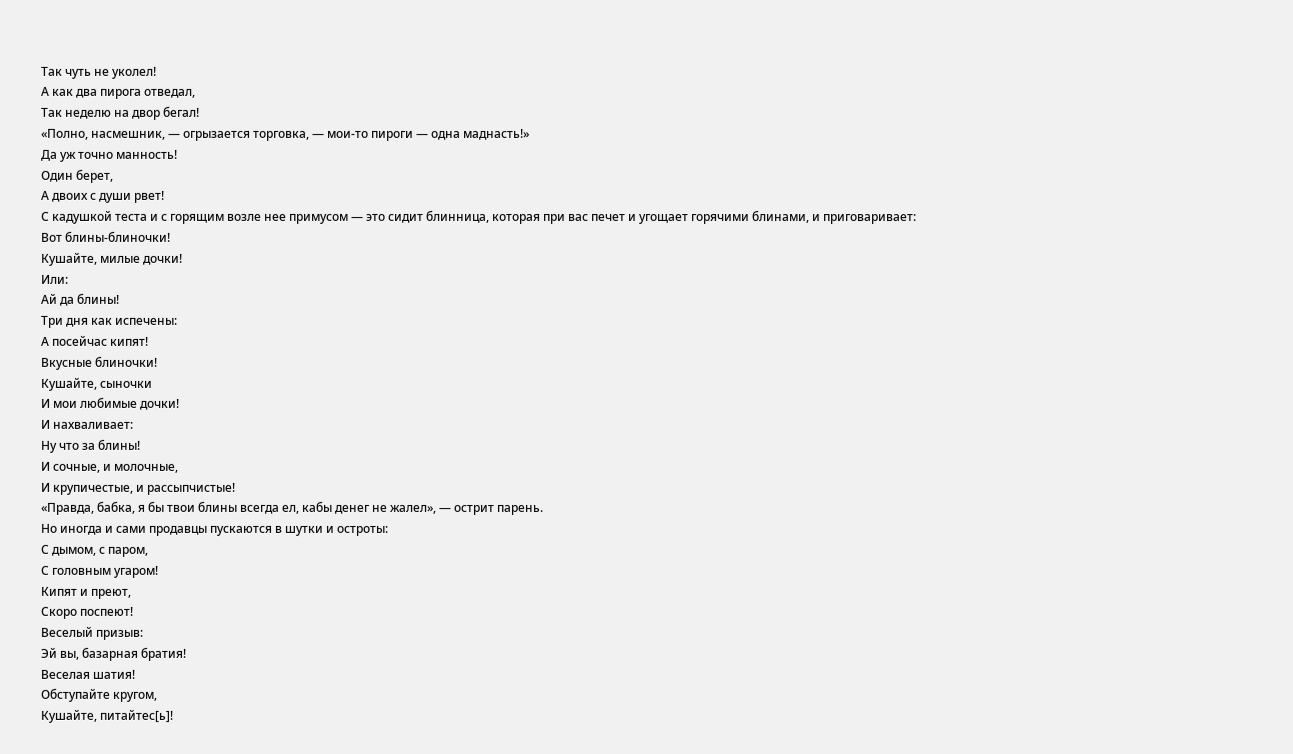Так чуть не уколел!
А как два пирога отведал,
Так неделю на двор бегал!
«Полно, насмешник, — огрызается торговка, — мои-то пироги — одна маднасть!»
Да уж точно манность!
Один берет,
А двоих с души рвет!
С кадушкой теста и с горящим возле нее примусом — это сидит блинница, которая при вас печет и угощает горячими блинами, и приговаривает:
Вот блины-блиночки!
Кушайте, милые дочки!
Или:
Ай да блины!
Три дня как испечены:
А посейчас кипят!
Вкусные блиночки!
Кушайте, сыночки
И мои любимые дочки!
И нахваливает:
Ну что за блины!
И сочные, и молочные,
И крупичестые, и рассыпчистые!
«Правда, бабка, я бы твои блины всегда ел, кабы денег не жалел», — острит парень.
Но иногда и сами продавцы пускаются в шутки и остроты:
С дымом, с паром,
С головным угаром!
Кипят и преют,
Скоро поспеют!
Веселый призыв:
Эй вы, базарная братия!
Веселая шатия!
Обступайте кругом,
Кушайте, питайтес[ь]!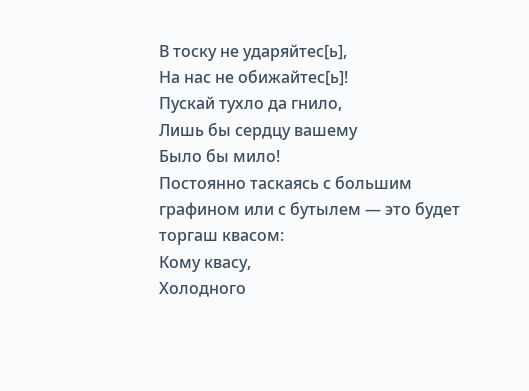В тоску не ударяйтес[ь],
На нас не обижайтес[ь]!
Пускай тухло да гнило,
Лишь бы сердцу вашему
Было бы мило!
Постоянно таскаясь с большим графином или с бутылем — это будет торгаш квасом:
Кому квасу,
Холодного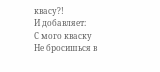квасу?!
И добавляет:
С мого кваску
Не бросишься в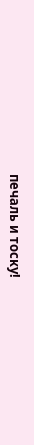печаль и тоску!